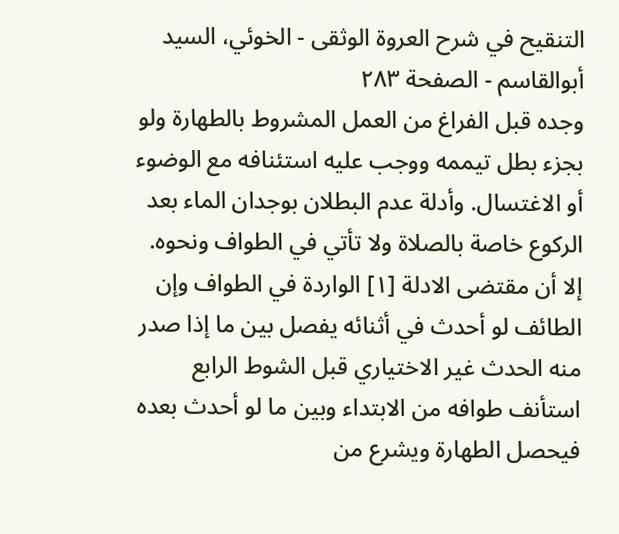التنقيح في شرح العروة الوثقى - الخوئي، السيد أبوالقاسم - الصفحة ٢٨٣
وجده قبل الفراغ من العمل المشروط بالطهارة ولو بجزء بطل تيممه ووجب عليه استئنافه مع الوضوء أو الاغتسال. وأدلة عدم البطلان بوجدان الماء بعد الركوع خاصة بالصلاة ولا تأتي في الطواف ونحوه. إلا أن مقتضى الادلة [١] الواردة في الطواف وإن الطائف لو أحدث في أثنائه يفصل بين ما إذا صدر منه الحدث غير الاختياري قبل الشوط الرابع استأنف طوافه من الابتداء وبين ما لو أحدث بعده فيحصل الطهارة ويشرع من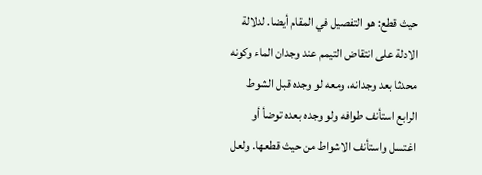حيث قطع: هو التفصيل في المقام أيضا. لدلالة الادلة على انتقاض التيمم عند وجدان الماء وكونه محدثا بعد وجدانه، ومعه لو وجده قبل الشوط الرابع استأنف طوافه ولو وجده بعده توضأ أو اغتسل واستأنف الاشواط من حيث قطعها. ولعل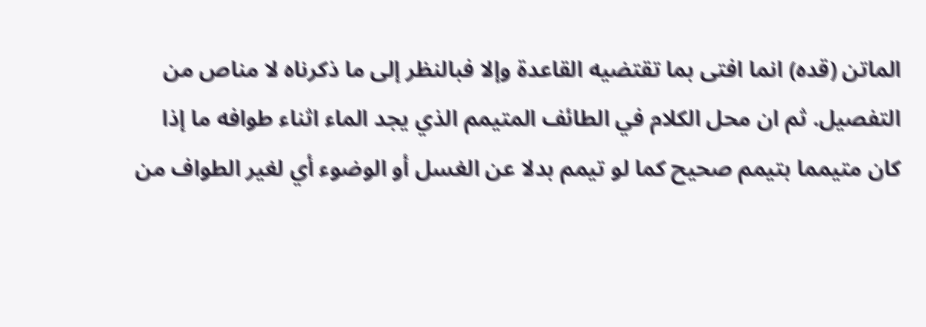الماتن (قده) انما افتى بما تقتضيه القاعدة وإلا فبالنظر إلى ما ذكرناه لا مناص من التفصيل. ثم ان محل الكلام في الطائف المتيمم الذي يجد الماء اثناء طوافه ما إذا كان متيمما بتيمم صحيح كما لو تيمم بدلا عن الغسل أو الوضوء أي لغير الطواف من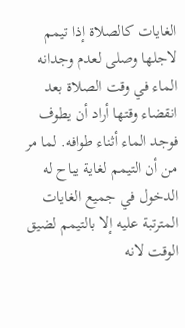الغايات كالصلاة إذا تيمم لاجلها وصلى لعدم وجدانه الماء في وقت الصلاة بعد انقضاء وقتها أراد أن يطوف فوجد الماء أثناء طوافه. لما مر من أن التيمم لغاية يباح له الدخول في جميع الغايات المترتبة عليه إلا بالتيمم لضيق الوقت لانه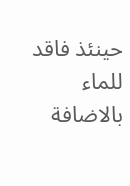حينئذ فاقد للماء بالاضافة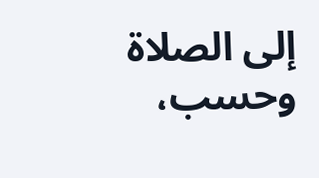إلى الصلاة وحسب،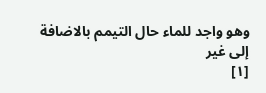وهو واجد للماء حال التيمم بالاضافة إلى غير
[١]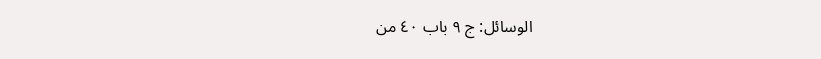الوسائل: ج ٩ باب ٤٠ من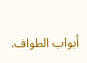أبواب الطواف.